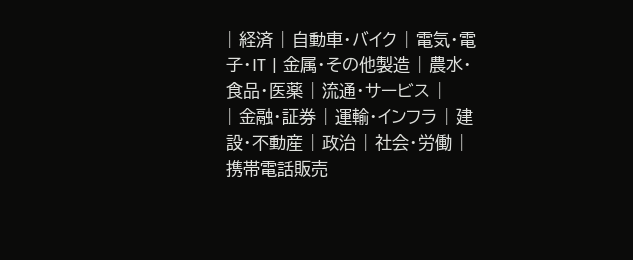| 経済 | 自動車・バイク | 電気・電子・IT | 金属・その他製造 | 農水・食品・医薬 | 流通・サービス |
| 金融・証券 | 運輸・インフラ | 建設・不動産 | 政治 | 社会・労働 |
携帯電話販売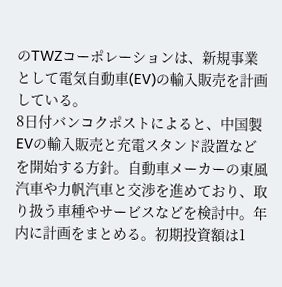のTWZコーポレーションは、新規事業として電気自動車(EV)の輸入販売を計画している。
8日付バンコクポストによると、中国製EVの輸入販売と充電スタンド設置などを開始する方針。自動車メーカーの東風汽車や力帆汽車と交渉を進めており、取り扱う車種やサービスなどを検討中。年内に計画をまとめる。初期投資額は1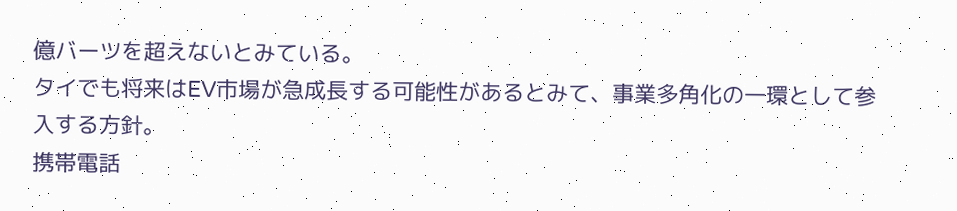億バーツを超えないとみている。
タイでも将来はEV市場が急成長する可能性があるとみて、事業多角化の一環として参入する方針。
携帯電話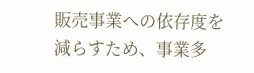販売事業への依存度を減らすため、事業多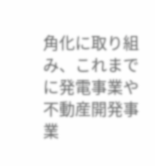角化に取り組み、これまでに発電事業や不動産開発事業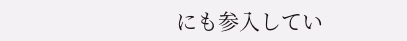にも参入してい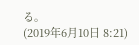る。
(2019年6月10日 8:21)